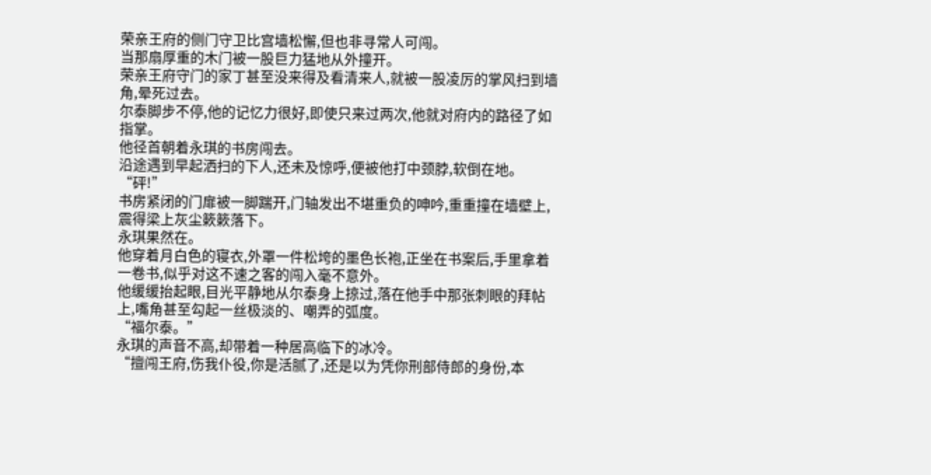荣亲王府的侧门守卫比宫墙松懈,但也非寻常人可闯。
当那扇厚重的木门被一股巨力猛地从外撞开。
荣亲王府守门的家丁甚至没来得及看清来人,就被一股凌厉的掌风扫到墙角,晕死过去。
尔泰脚步不停,他的记忆力很好,即使只来过两次,他就对府内的路径了如指掌。
他径首朝着永琪的书房闯去。
沿途遇到早起洒扫的下人,还未及惊呼,便被他打中颈脖,软倒在地。
“砰!”
书房紧闭的门扉被一脚踹开,门轴发出不堪重负的呻吟,重重撞在墙壁上,震得梁上灰尘簌簌落下。
永琪果然在。
他穿着月白色的寝衣,外罩一件松垮的墨色长袍,正坐在书案后,手里拿着一卷书,似乎对这不速之客的闯入毫不意外。
他缓缓抬起眼,目光平静地从尔泰身上掠过,落在他手中那张刺眼的拜帖上,嘴角甚至勾起一丝极淡的、嘲弄的弧度。
“福尔泰。”
永琪的声音不高,却带着一种居高临下的冰冷。
“擅闯王府,伤我仆役,你是活腻了,还是以为凭你刑部侍郎的身份,本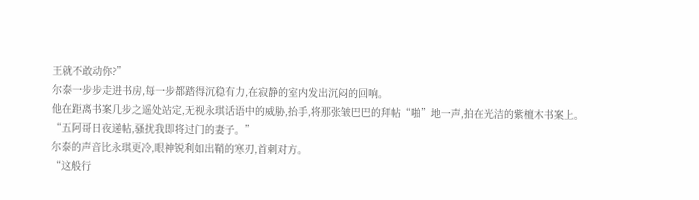王就不敢动你?”
尔泰一步步走进书房,每一步都踏得沉稳有力,在寂静的室内发出沉闷的回响。
他在距离书案几步之遥处站定,无视永琪话语中的威胁,抬手,将那张皱巴巴的拜帖“啪”地一声,拍在光洁的紫檀木书案上。
“五阿哥日夜递帖,骚扰我即将过门的妻子。”
尔泰的声音比永琪更冷,眼神锐利如出鞘的寒刃,首刺对方。
“这般行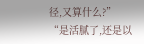径,又算什么?”
“是活腻了,还是以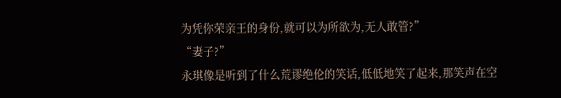为凭你荣亲王的身份,就可以为所欲为,无人敢管?”
“妻子?”
永琪像是听到了什么荒谬绝伦的笑话,低低地笑了起来,那笑声在空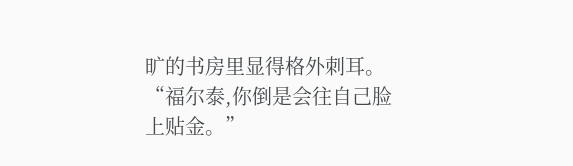旷的书房里显得格外刺耳。
“福尔泰,你倒是会往自己脸上贴金。”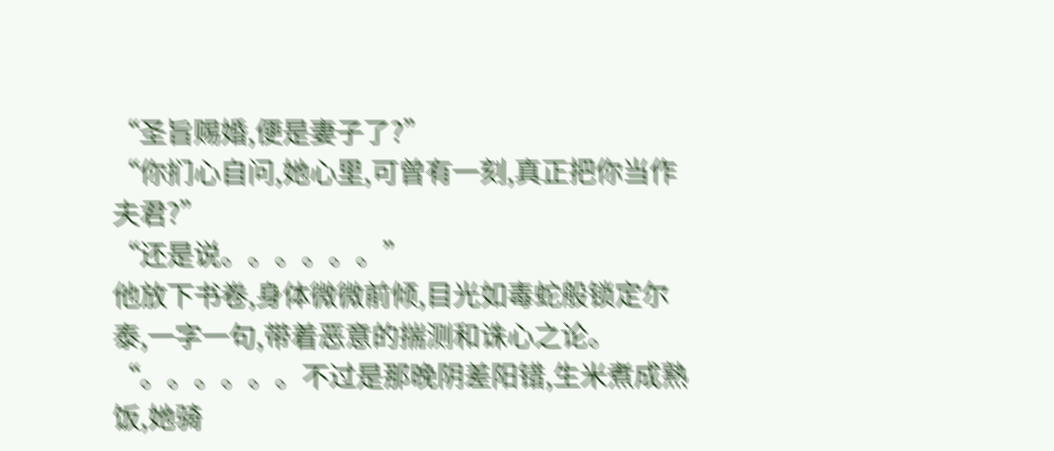“圣旨赐婚,便是妻子了?”
“你扪心自问,她心里,可曾有一刻,真正把你当作夫君?”
“还是说。。。。。。”
他放下书卷,身体微微前倾,目光如毒蛇般锁定尔泰,一字一句,带着恶意的揣测和诛心之论。
“。。。。。。不过是那晚阴差阳错,生米煮成熟饭,她骑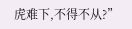虎难下,不得不从?”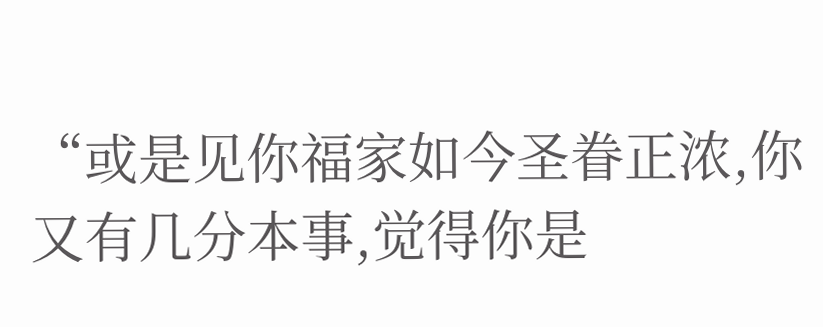“或是见你福家如今圣眷正浓,你又有几分本事,觉得你是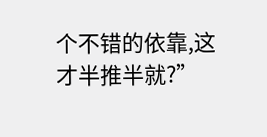个不错的依靠,这才半推半就?”